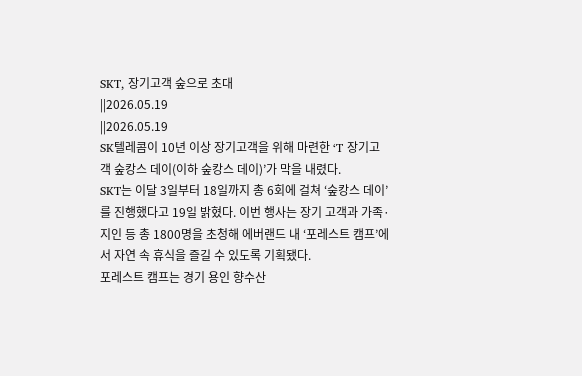SKT, 장기고객 숲으로 초대
||2026.05.19
||2026.05.19
SK텔레콤이 10년 이상 장기고객을 위해 마련한 ‘T 장기고객 숲캉스 데이(이하 숲캉스 데이)’가 막을 내렸다.
SKT는 이달 3일부터 18일까지 총 6회에 걸쳐 ‘숲캉스 데이’를 진행했다고 19일 밝혔다. 이번 행사는 장기 고객과 가족·지인 등 총 1800명을 초청해 에버랜드 내 ‘포레스트 캠프’에서 자연 속 휴식을 즐길 수 있도록 기획됐다.
포레스트 캠프는 경기 용인 향수산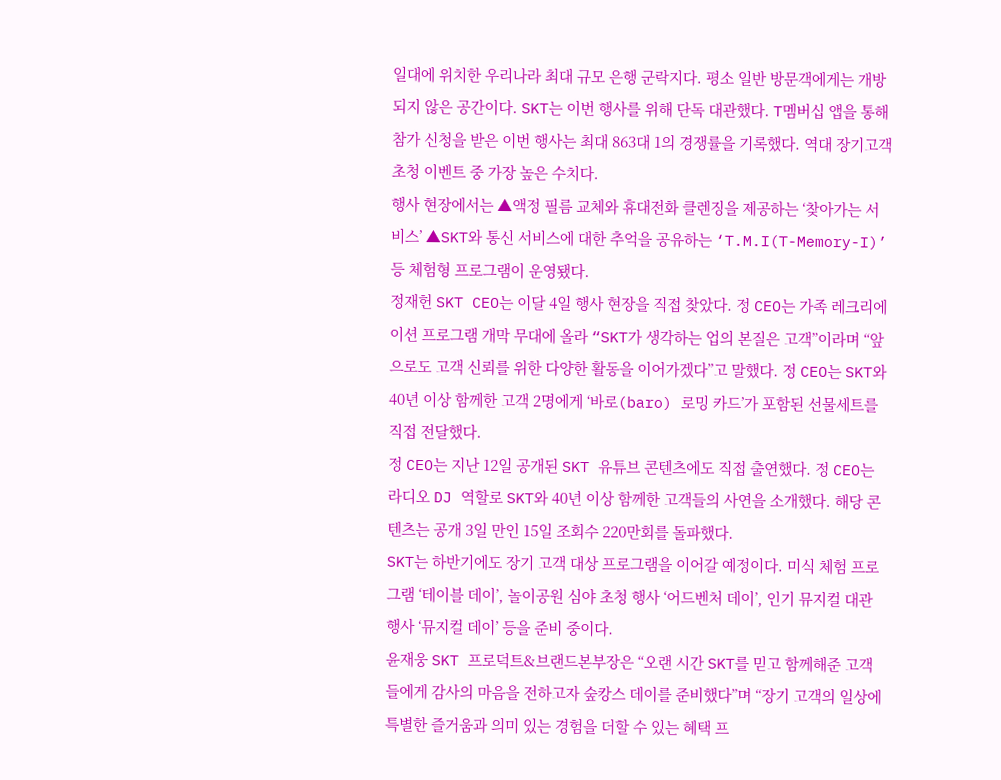일대에 위치한 우리나라 최대 규모 은행 군락지다. 평소 일반 방문객에게는 개방되지 않은 공간이다. SKT는 이번 행사를 위해 단독 대관했다. T멤버십 앱을 통해 참가 신청을 받은 이번 행사는 최대 863대 1의 경쟁률을 기록했다. 역대 장기고객 초청 이벤트 중 가장 높은 수치다.
행사 현장에서는 ▲액정 필름 교체와 휴대전화 클렌징을 제공하는 ‘찾아가는 서비스’ ▲SKT와 통신 서비스에 대한 추억을 공유하는 ‘T.M.I(T-Memory-I)’ 등 체험형 프로그램이 운영됐다.
정재헌 SKT CEO는 이달 4일 행사 현장을 직접 찾았다. 정 CEO는 가족 레크리에이션 프로그램 개막 무대에 올라 “SKT가 생각하는 업의 본질은 고객”이라며 “앞으로도 고객 신뢰를 위한 다양한 활동을 이어가겠다”고 말했다. 정 CEO는 SKT와 40년 이상 함께한 고객 2명에게 ‘바로(baro) 로밍 카드’가 포함된 선물세트를 직접 전달했다.
정 CEO는 지난 12일 공개된 SKT 유튜브 콘텐츠에도 직접 출연했다. 정 CEO는 라디오 DJ 역할로 SKT와 40년 이상 함께한 고객들의 사연을 소개했다. 해당 콘텐츠는 공개 3일 만인 15일 조회수 220만회를 돌파했다.
SKT는 하반기에도 장기 고객 대상 프로그램을 이어갈 예정이다. 미식 체험 프로그램 ‘테이블 데이’, 놀이공원 심야 초청 행사 ‘어드벤처 데이’, 인기 뮤지컬 대관 행사 ‘뮤지컬 데이’ 등을 준비 중이다.
윤재웅 SKT 프로덕트&브랜드본부장은 “오랜 시간 SKT를 믿고 함께해준 고객들에게 감사의 마음을 전하고자 숲캉스 데이를 준비했다”며 “장기 고객의 일상에 특별한 즐거움과 의미 있는 경험을 더할 수 있는 혜택 프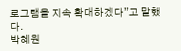로그램을 지속 확대하겠다”고 말했다.
박혜원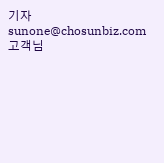기자
sunone@chosunbiz.com
고객님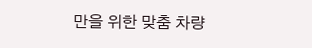만을 위한 맞춤 차량